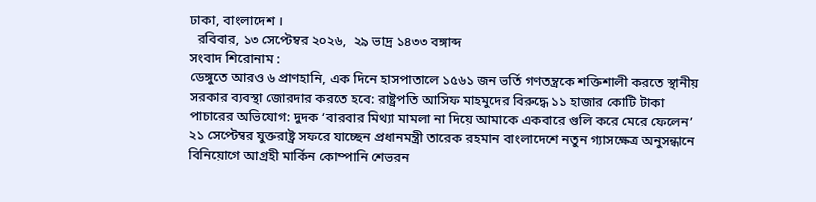ঢাকা, বাংলাদেশ ।
  রবিবার, ১৩ সেপ্টেম্বর ২০২৬,  ২৯ ভাদ্র ১৪৩৩ বঙ্গাব্দ
সংবাদ শিরোনাম :
ডেঙ্গুতে আরও ৬ প্রাণহানি, এক দিনে হাসপাতালে ১৫৬১ জন ভর্তি গণতন্ত্রকে শক্তিশালী করতে স্থানীয় সরকার ব্যবস্থা জোরদার করতে হবে: রাষ্ট্রপতি আসিফ মাহমুদের বিরুদ্ধে ১১ হাজার কোটি টাকা পাচারের অভিযোগ: দুদক ‘বারবার মিথ্যা মামলা না দিয়ে আমাকে একবারে গুলি করে মেরে ফেলেন’ ২১ সেপ্টেম্বর যুক্তরাষ্ট্র সফরে যাচ্ছেন প্রধানমন্ত্রী তারেক রহমান বাংলাদেশে নতুন গ্যাসক্ষেত্র অনুসন্ধানে বিনিয়োগে আগ্রহী মার্কিন কোম্পানি শেভরন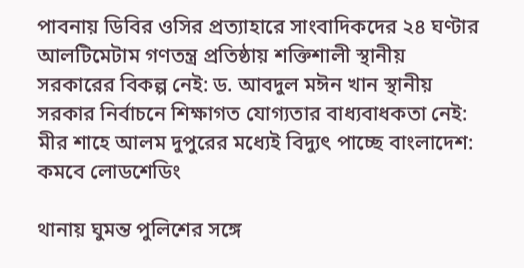পাবনায় ডিবির ওসির প্রত্যাহারে সাংবাদিকদের ২৪ ঘণ্টার আলটিমেটাম গণতন্ত্র প্রতিষ্ঠায় শক্তিশালী স্থানীয় সরকারের বিকল্প নেই: ড. আবদুল মঈন খান স্থানীয় সরকার নির্বাচনে শিক্ষাগত যোগ্যতার বাধ্যবাধকতা নেই: মীর শাহে আলম দুপুরের মধ্যেই বিদ্যুৎ পাচ্ছে বাংলাদেশ: কমবে লোডশেডিং

থানায় ঘুমন্ত পুলিশের সঙ্গে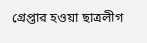গ্রেপ্তার হওয়া ছাত্রলীগ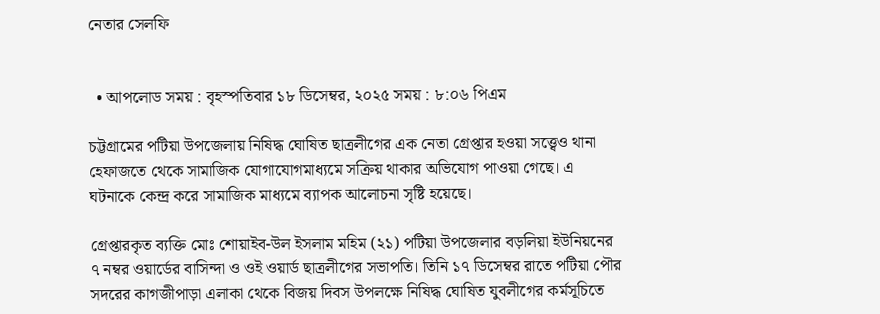নেতার সেলফি


  • আপলোড সময় : বৃহস্পতিবার ১৮ ডিসেম্বর, ২০২৫ সময় : ৮:০৬ পিএম

চট্টগ্রামের পটিয়া উপজেলায় নিষিদ্ধ ঘোষিত ছাত্রলীগের এক নেতা গ্রেপ্তার হওয়া সত্ত্বেও থানা হেফাজতে থেকে সামাজিক যোগাযোগমাধ্যমে সক্রিয় থাকার অভিযোগ পাওয়া গেছে। এ ঘটনাকে কেন্দ্র করে সামাজিক মাধ্যমে ব্যাপক আলোচনা সৃষ্টি হয়েছে।

গ্রেপ্তারকৃত ব্যক্তি মোঃ শোয়াইব-উল ইসলাম মহিম (২১) পটিয়া উপজেলার বড়লিয়া ইউনিয়নের ৭ নম্বর ওয়ার্ডের বাসিন্দা ও ওই ওয়ার্ড ছাত্রলীগের সভাপতি। তিনি ১৭ ডিসেম্বর রাতে পটিয়া পৌর সদরের কাগজীপাড়া এলাকা থেকে বিজয় দিবস উপলক্ষে নিষিদ্ধ ঘোষিত যুবলীগের কর্মসূচিতে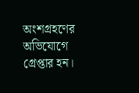অংশগ্রহণের অভিযোগে গ্রেপ্তার হন।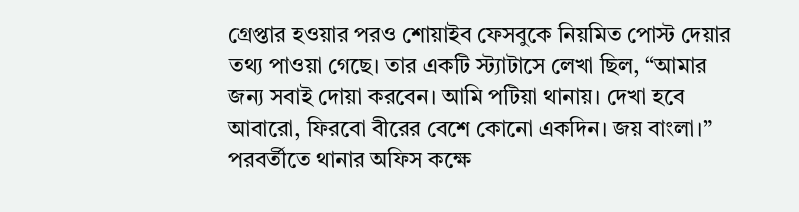গ্রেপ্তার হওয়ার পরও শোয়াইব ফেসবুকে নিয়মিত পোস্ট দেয়ার তথ্য পাওয়া গেছে। তার একটি স্ট্যাটাসে লেখা ছিল, “আমার জন্য সবাই দোয়া করবেন। আমি পটিয়া থানায়। দেখা হবে আবারো, ফিরবো বীরের বেশে কোনো একদিন। জয় বাংলা।” পরবর্তীতে থানার অফিস কক্ষে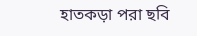হাতকড়া পরা ছবি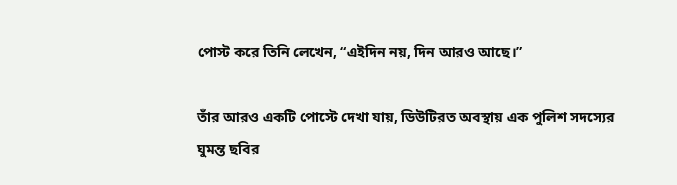পোস্ট করে তিনি লেখেন, “এইদিন নয়, দিন আরও আছে।”

তাঁর আরও একটি পোস্টে দেখা যায়, ডিউটিরত অবস্থায় এক পুলিশ সদস্যের ঘুমন্ত ছবির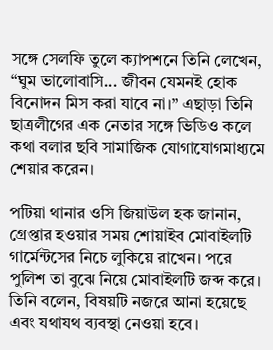সঙ্গে সেলফি তুলে ক্যাপশনে তিনি লেখেন, “ঘুম ভালোবাসি... জীবন যেমনই হোক বিনোদন মিস করা যাবে না।” এছাড়া তিনি ছাত্রলীগের এক নেতার সঙ্গে ভিডিও কলে কথা বলার ছবি সামাজিক যোগাযোগমাধ্যমে শেয়ার করেন।

পটিয়া থানার ওসি জিয়াউল হক জানান, গ্রেপ্তার হওয়ার সময় শোয়াইব মোবাইলটি গার্মেন্টসের নিচে লুকিয়ে রাখেন। পরে পুলিশ তা বুঝে নিয়ে মোবাইলটি জব্দ করে। তিনি বলেন, বিষয়টি নজরে আনা হয়েছে এবং যথাযথ ব্যবস্থা নেওয়া হবে।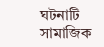ঘটনাটি সামাজিক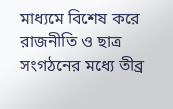মাধ্যমে বিশেষ করে রাজনীতি ও ছাত্র সংগঠনের মধ্যে তীব্র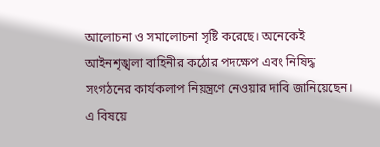আলোচনা ও সমালোচনা সৃষ্টি করেছে। অনেকেই আইনশৃঙ্খলা বাহিনীর কঠোর পদক্ষেপ এবং নিষিদ্ধ সংগঠনের কার্যকলাপ নিয়ন্ত্রণে নেওয়ার দাবি জানিয়েছেন। এ বিষয়ে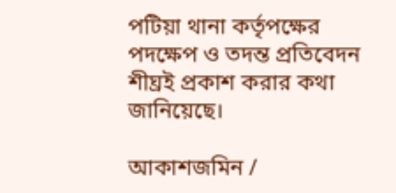পটিয়া থানা কর্তৃপক্ষের পদক্ষেপ ও তদন্ত প্রতিবেদন শীঘ্রই প্রকাশ করার কথা জানিয়েছে।

আকাশজমিন /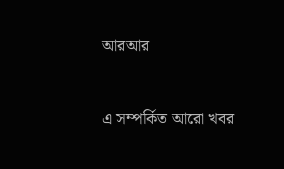আরআর


এ সম্পর্কিত আরো খবর